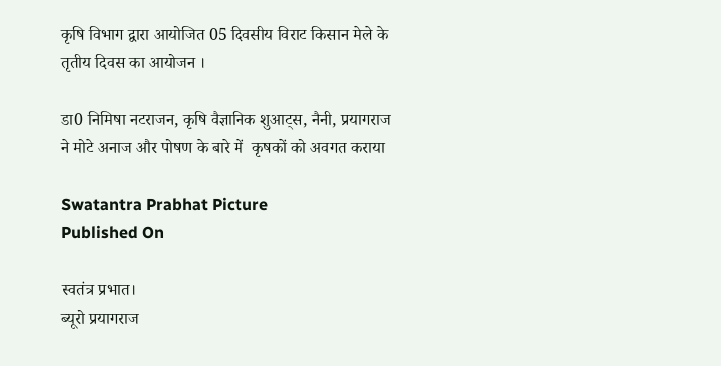कृषि विभाग द्वारा आयोजित 05 दिवसीय विराट किसान मेले के तृतीय दिवस का आयोजन ।

डा0 निमिषा नटराजन, कृषि वैज्ञानिक शुआट्स, नैनी, प्रयागराज ने मोटे अनाज और पोषण के बारे में  कृषकों को अवगत कराया

Swatantra Prabhat Picture
Published On

स्वतंत्र प्रभात।
ब्यूरो प्रयागराज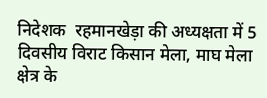निदेशक  रहमानखेड़ा की अध्यक्षता में 5 दिवसीय विराट किसान मेला, माघ मेला क्षेत्र के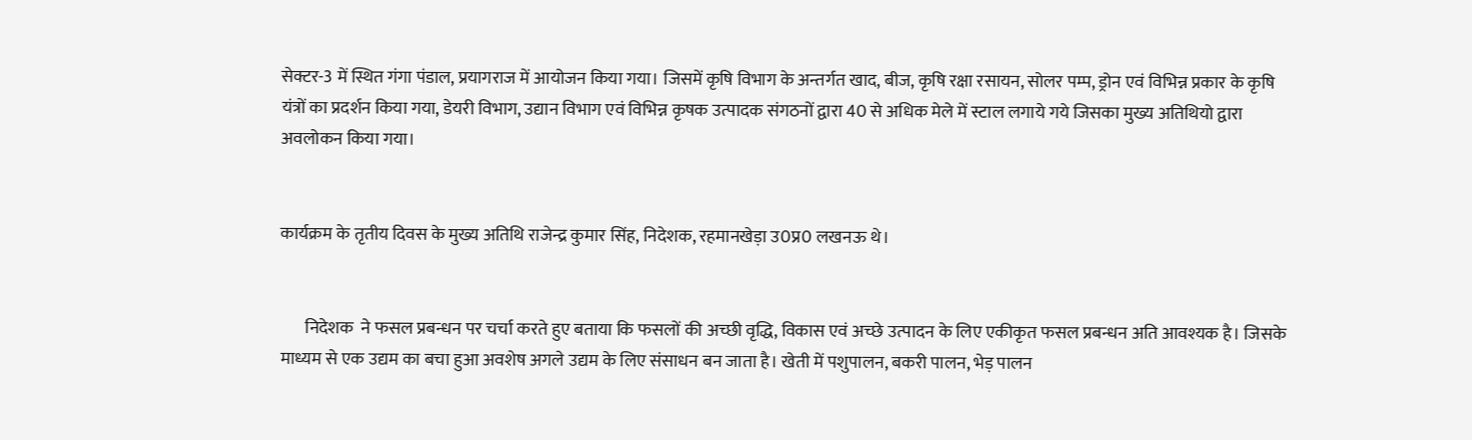सेक्टर-3 में स्थित गंगा पंडाल, प्रयागराज में आयोजन किया गया। जिसमें कृषि विभाग के अन्तर्गत खाद, बीज, कृषि रक्षा रसायन, सोलर पम्प, ड्रोन एवं विभिन्न प्रकार के कृषि यंत्रों का प्रदर्शन किया गया, डेयरी विभाग, उद्यान विभाग एवं विभिन्न कृषक उत्पादक संगठनों द्वारा 40 से अधिक मेले में स्टाल लगाये गये जिसका मुख्य अतिथियो द्वारा अवलोकन किया गया।


कार्यक्रम के तृतीय दिवस के मुख्य अतिथि राजेन्द्र कुमार सिंह, निदेशक, रहमानखेड़ा उ0प्र0 लखनऊ थे।


       निदेशक  ने फसल प्रबन्धन पर चर्चा करते हुए बताया कि फसलों की अच्छी वृद्धि, विकास एवं अच्छे उत्पादन के लिए एकीकृत फसल प्रबन्धन अति आवश्यक है। जिसके माध्यम से एक उद्यम का बचा हुआ अवशेष अगले उद्यम के लिए संसाधन बन जाता है। खेती में पशुपालन, बकरी पालन, भेड़ पालन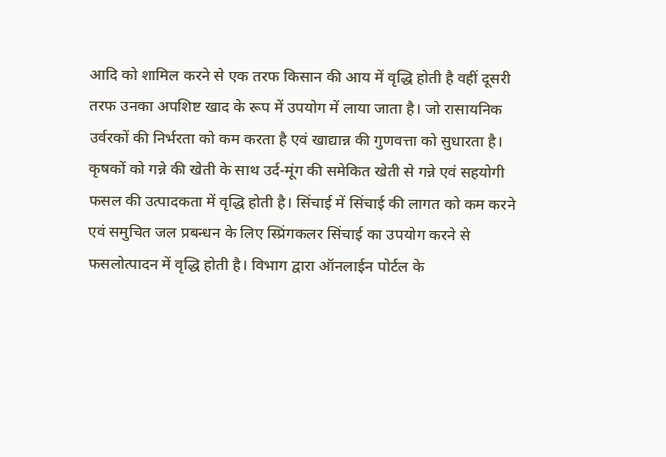आदि को शामिल करने से एक तरफ किसान की आय में वृद्धि होती है वहीं दूसरी तरफ उनका अपशिष्ट खाद के रूप में उपयोग में लाया जाता है। जो रासायनिक उर्वरकों की निर्भरता को कम करता है एवं खाद्यान्न की गुणवत्ता को सुधारता है। कृषकों को गन्ने की खेती के साथ उर्द-मूंग की समेकित खेती से गन्ने एवं सहयोगी फसल की उत्पादकता में वृद्धि होती है। सिंचाई में सिंचाई की लागत को कम करने एवं समुचित जल प्रबन्धन के लिए स्प्रिंगकलर सिंचाई का उपयोग करने से फसलोत्पादन में वृद्धि होती है। विभाग द्वारा ऑनलाईन पोर्टल के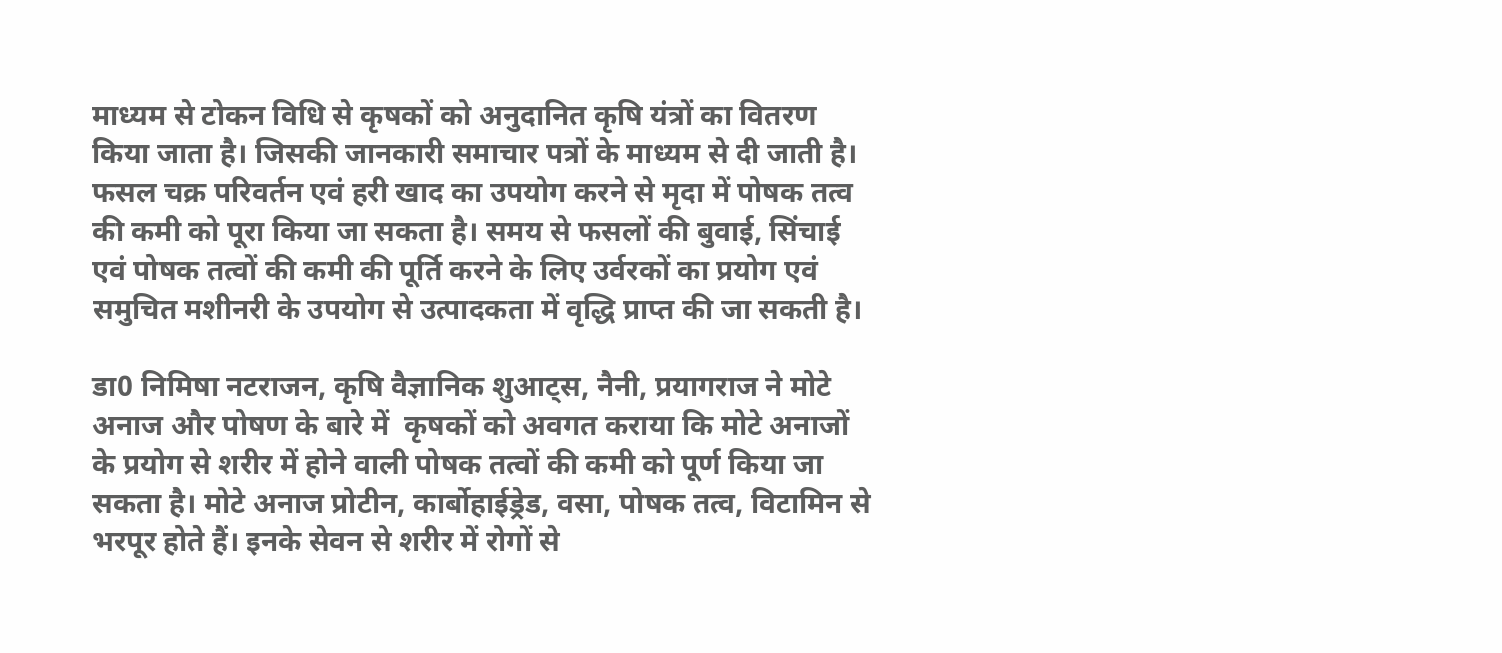माध्यम से टोकन विधि से कृषकों को अनुदानित कृषि यंत्रों का वितरण किया जाता है। जिसकी जानकारी समाचार पत्रों के माध्यम से दी जाती है। फसल चक्र परिवर्तन एवं हरी खाद का उपयोग करने से मृदा में पोषक तत्व की कमी को पूरा किया जा सकता है। समय से फसलों की बुवाई, सिंचाई एवं पोषक तत्वों की कमी की पूर्ति करने के लिए उर्वरकों का प्रयोग एवं समुचित मशीनरी के उपयोग से उत्पादकता में वृद्धि प्राप्त की जा सकती है।

डा0 निमिषा नटराजन, कृषि वैज्ञानिक शुआट्स, नैनी, प्रयागराज ने मोटे अनाज और पोषण के बारे में  कृषकों को अवगत कराया कि मोटे अनाजों के प्रयोग से शरीर में होने वाली पोषक तत्वों की कमी को पूर्ण किया जा सकता है। मोटे अनाज प्रोटीन, कार्बोहाईड्रेड, वसा, पोषक तत्व, विटामिन से भरपूर होते हैं। इनके सेवन से शरीर में रोगों से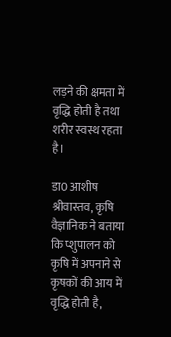लड़ने की क्षमता में वृद्धि होती है तथा शरीर स्वस्थ रहता है।

डा0 आशीष श्रीवास्तव, कृषि वैज्ञानिक ने बताया कि प्शुपालन को कृषि में अपनाने से कृषकों की आय में वृद्धि होती है,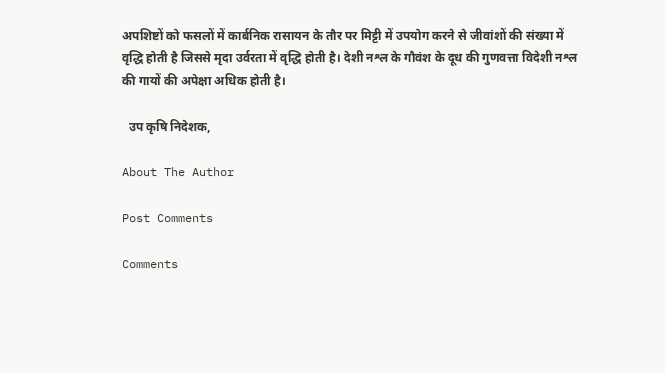अपशिष्टों को फसलों में कार्बनिक रासायन के तौर पर मिट्टी में उपयोग करने से जीवांशों की संख्या में वृद्धि होती है जिससे मृदा उर्वरता में वृद्धि होती है। देशी नश्ल के गौवंश के दूध की गुणवत्ता विदेशी नश्ल की गायों की अपेक्षा अधिक होती है।

  उप कृषि निदेशक,

About The Author

Post Comments

Comments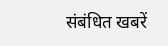संबंधित खबरें